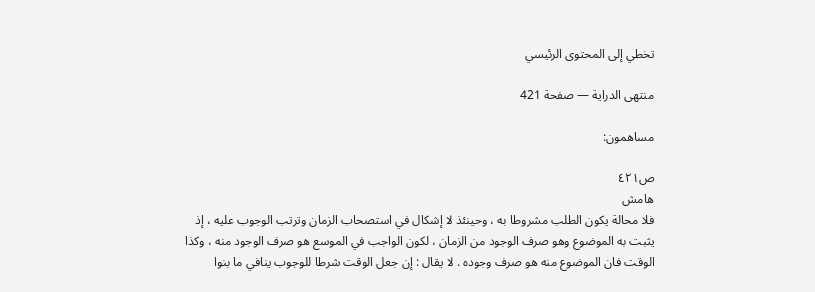تخطي إلى المحتوى الرئيسي

منتهى الدراية — صفحة 421

مساهمون:

ص٤٢١
هامش
فلا محالة يكون الطلب مشروطا به ، وحينئذ لا إشكال في استصحاب الزمان وترتب الوجوب عليه ، إذ يثبت به الموضوع وهو صرف الوجود من الزمان ، لكون الواجب في الموسع هو صرف الوجود منه ، وكذا الوقت فان الموضوع منه هو صرف وجوده . لا يقال : إن جعل الوقت شرطا للوجوب ينافي ما بنوا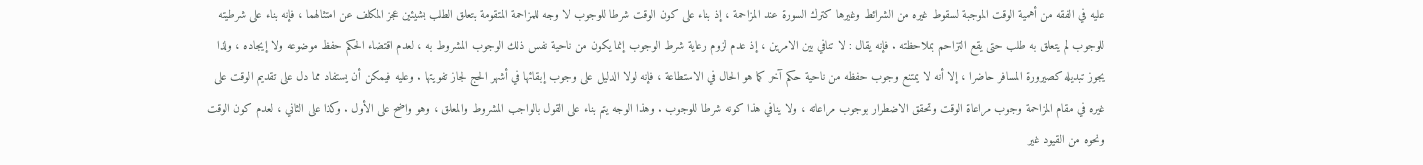عليه في الفقه من أهمية الوقت الموجبة لسقوط غيره من الشرائط وغيرها كترك السورة عند المزاحمة ، إذ بناء على كون الوقت شرطا للوجوب لا وجه للمزاحمة المتقومة بتعلق الطلب بشيئين عجز المكلف عن امتثالهما ، فإنه بناء على شرطيته للوجوب لم يتعلق به طلب حتى يقع التزاحم بملاحظته . فإنه يقال : لا تنافي بين الامرين ، إذ عدم لزوم رعاية شرط الوجوب إنما يكون من ناحية نفس ذلك الوجوب المشروط به ، لعدم اقتضاء الحكم حفظ موضوعه ولا إيجاده ، ولذا يجوز تبديله كصيرورة المسافر حاضرا ، إلا أنه لا يمتنع وجوب حفظه من ناحية حكم آخر كما هو الحال في الاستطاعة ، فإنه لولا الدليل على وجوب إبقائها في أشهر الحج لجاز تفويتها . وعليه فيمكن أن يستفاد مما دل على تقديم الوقت على غيره في مقام المزاحمة وجوب مراعاة الوقت وتحقق الاضطرار بوجوب مراعاته ، ولا ينافي هذا كونه شرطا للوجوب . وهذا الوجه يتم بناء على القول بالواجب المشروط والمعلق ، وهو واضح على الأول . وكذا على الثاني ، لعدم كون الوقت ونحوه من القيود غير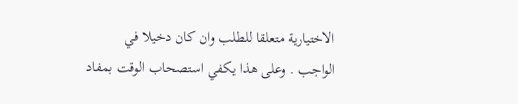الاختيارية متعلقا للطلب وان كان دخيلا في الواجب . وعلى هذا يكفي استصحاب الوقت بمفاد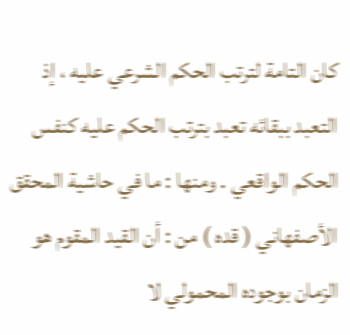كان التامة لترتب الحكم الشرعي عليه ، إذ التعبد ببقائه تعبد بترتب الحكم عليه كنفس الحكم الواقعي . ومنها : ما في حاشية المحقق الأصفهاني ( قده ) من : أن القيد المقوم هو الزمان بوجوده المحمولي لا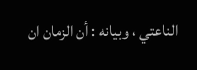الناعتي ، وبيانه : أن الزمان ان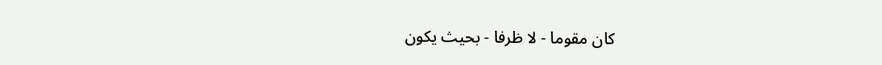كان مقوما - لا ظرفا - بحيث يكون